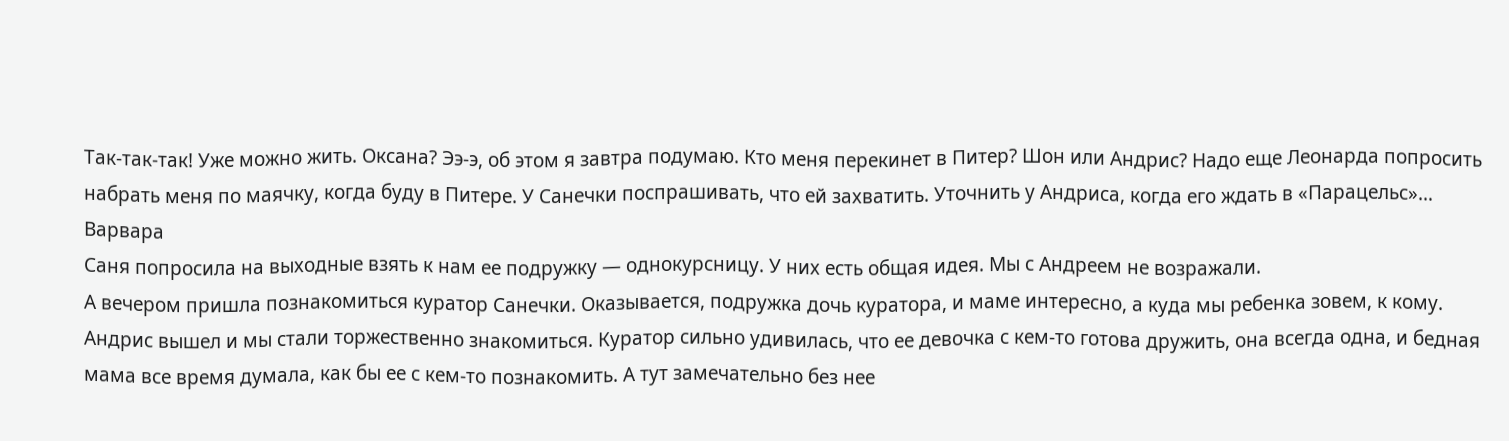Так-так-так! Уже можно жить. Оксана? Ээ-э, об этом я завтра подумаю. Кто меня перекинет в Питер? Шон или Андрис? Надо еще Леонарда попросить набрать меня по маячку, когда буду в Питере. У Санечки поспрашивать, что ей захватить. Уточнить у Андриса, когда его ждать в «Парацельс»…
Варвара
Саня попросила на выходные взять к нам ее подружку — однокурсницу. У них есть общая идея. Мы с Андреем не возражали.
А вечером пришла познакомиться куратор Санечки. Оказывается, подружка дочь куратора, и маме интересно, а куда мы ребенка зовем, к кому. Андрис вышел и мы стали торжественно знакомиться. Куратор сильно удивилась, что ее девочка с кем-то готова дружить, она всегда одна, и бедная мама все время думала, как бы ее с кем-то познакомить. А тут замечательно без нее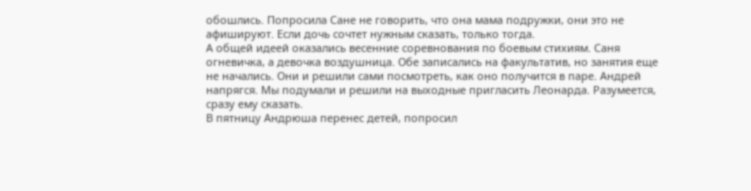обошлись. Попросила Сане не говорить, что она мама подружки, они это не афишируют. Если дочь сочтет нужным сказать, только тогда.
А общей идеей оказались весенние соревнования по боевым стихиям. Саня огневичка, а девочка воздушница. Обе записались на факультатив, но занятия еще не начались. Они и решили сами посмотреть, как оно получится в паре. Андрей напрягся. Мы подумали и решили на выходные пригласить Леонарда. Разумеется, сразу ему сказать.
В пятницу Андрюша перенес детей, попросил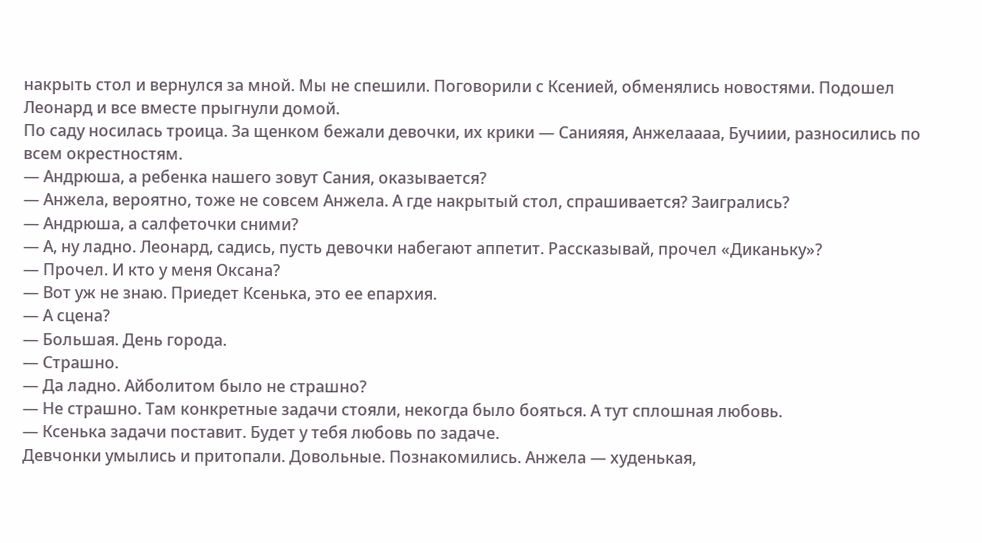накрыть стол и вернулся за мной. Мы не спешили. Поговорили с Ксенией, обменялись новостями. Подошел Леонард и все вместе прыгнули домой.
По саду носилась троица. За щенком бежали девочки, их крики — Санияяя, Анжелаааа, Бучиии, разносились по всем окрестностям.
— Андрюша, а ребенка нашего зовут Сания, оказывается?
— Анжела, вероятно, тоже не совсем Анжела. А где накрытый стол, спрашивается? Заигрались?
— Андрюша, а салфеточки сними?
— А, ну ладно. Леонард, садись, пусть девочки набегают аппетит. Рассказывай, прочел «Диканьку»?
— Прочел. И кто у меня Оксана?
— Вот уж не знаю. Приедет Ксенька, это ее епархия.
— А сцена?
— Большая. День города.
— Страшно.
— Да ладно. Айболитом было не страшно?
— Не страшно. Там конкретные задачи стояли, некогда было бояться. А тут сплошная любовь.
— Ксенька задачи поставит. Будет у тебя любовь по задаче.
Девчонки умылись и притопали. Довольные. Познакомились. Анжела — худенькая,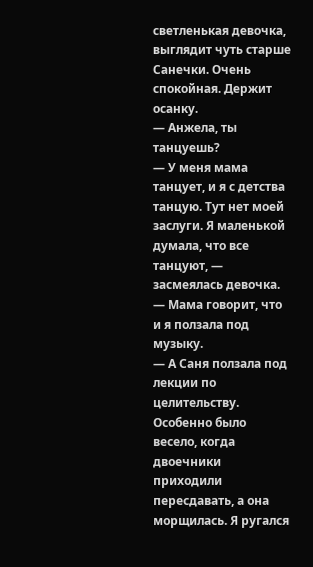светленькая девочка, выглядит чуть старше Санечки. Очень спокойная. Держит осанку.
— Анжела, ты танцуешь?
— У меня мама танцует, и я с детства танцую. Тут нет моей заслуги. Я маленькой думала, что все танцуют, — засмеялась девочка. — Мама говорит, что и я ползала под музыку.
— А Саня ползала под лекции по целительству. Особенно было весело, когда двоечники приходили пересдавать, а она морщилась. Я ругался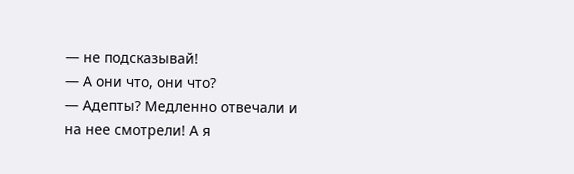— не подсказывай!
— А они что, они что?
— Адепты? Медленно отвечали и на нее смотрели! А я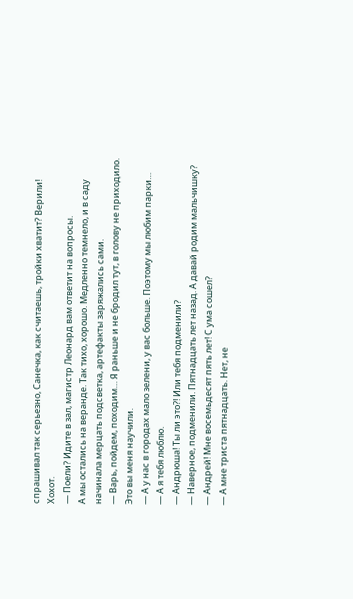спрашивал так серьезно, Санечка, как считаешь, тройки хватит? Верили!
Хохот.
— Поели? Идите в зал, магистр Леонард вам ответит на вопросы.
А мы остались на веранде. Так тихо, хорошо. Медленно темнело, и в саду начинала мерцать подсветка, артефакты заряжались сами.
— Варь, пойдем, походим… Я раньше и не бродил тут, в голову не приходило. Это вы меня научили.
— А у нас в городах мало зелени, у вас больше. Поэтому мы любим парки…
— А я тебя люблю.
— Андрюша! Ты ли это?! Или тебя подменили?
— Наверное, подменили. Пятнадцать лет назад. А давай родим мальчишку?
— Андрей! Мне восемьдесят пять лет! С ума сошел?
— А мне триста пятнадцать. Нет, не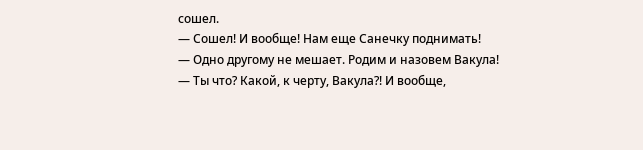сошел.
— Сошел! И вообще! Нам еще Санечку поднимать!
— Одно другому не мешает. Родим и назовем Вакула!
— Ты что? Какой, к черту, Вакула?! И вообще,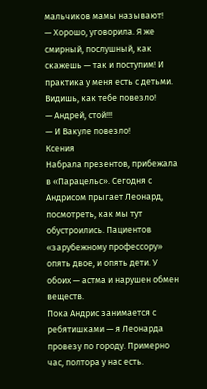мальчиков мамы называют!
— Хорошо, уговорила. Я же смирный, послушный, как скажешь — так и поступим! И практика у меня есть с детьми. Видишь, как тебе повезло!
— Андрей, стой!!!
— И Вакуле повезло!
Ксения
Набрала презентов, прибежала в «Парацельс». Сегодня с Андрисом прыгает Леонард, посмотреть, как мы тут обустроились. Пациентов «зарубежному профессору» опять двое, и опять дети. У обоих — астма и нарушен обмен веществ.
Пока Андрис занимается с ребятишками — я Леонарда провезу по городу. Примерно час, полтора у нас есть.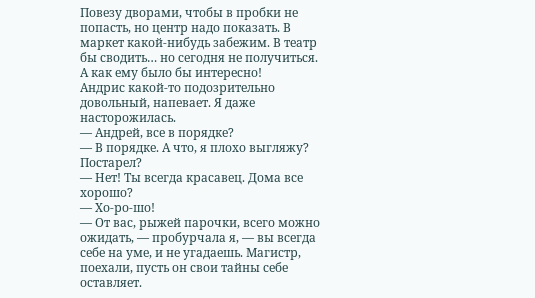Повезу дворами, чтобы в пробки не попасть, но центр надо показать. В маркет какой-нибудь забежим. В театр бы сводить… но сегодня не получиться. А как ему было бы интересно!
Андрис какой-то подозрительно довольный, напевает. Я даже насторожилась.
— Андрей, все в порядке?
— В порядке. А что, я плохо выгляжу? Постарел?
— Нет! Ты всегда красавец. Дома все хорошо?
— Хо-ро-шо!
— От вас, рыжей парочки, всего можно ожидать, — пробурчала я, — вы всегда себе на уме, и не угадаешь. Магистр, поехали, пусть он свои тайны себе оставляет.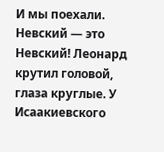И мы поехали. Невский — это Невский! Леонард крутил головой, глаза круглые. У Исаакиевского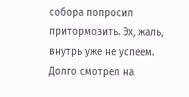собора попросил притормозить. Эх, жаль, внутрь уже не успеем. Долго смотрел на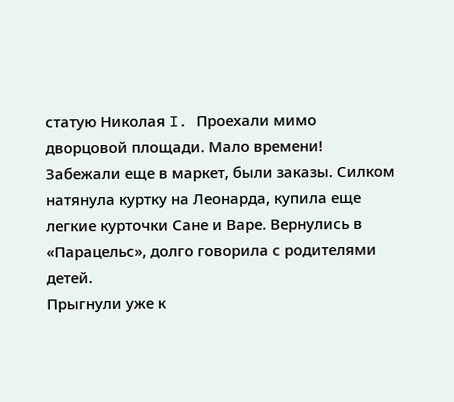статую Николая I. Проехали мимо дворцовой площади. Мало времени! Забежали еще в маркет, были заказы. Силком натянула куртку на Леонарда, купила еще легкие курточки Сане и Варе. Вернулись в «Парацельс», долго говорила с родителями детей.
Прыгнули уже к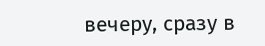вечеру, сразу в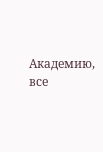Академию, все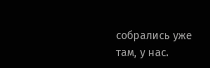собрались уже там, у нас.